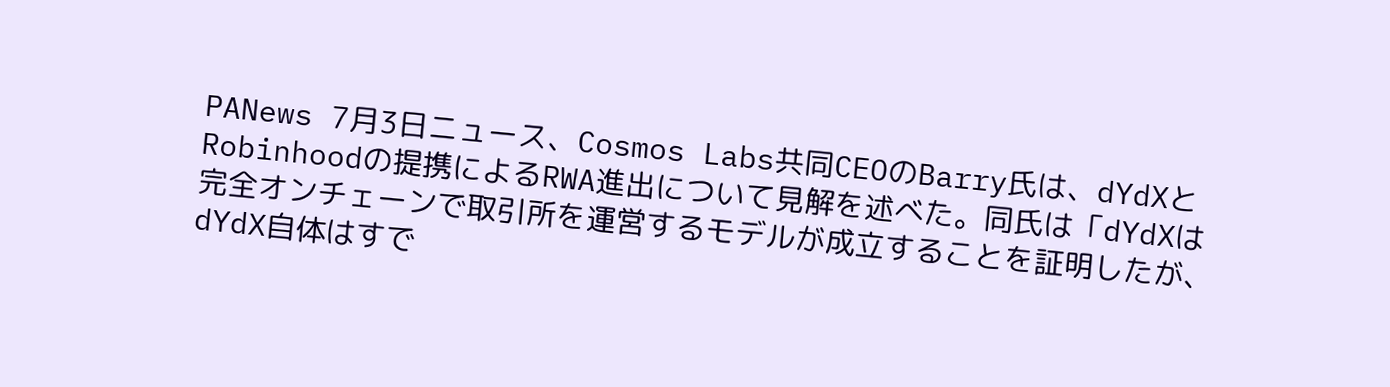PANews 7月3日ニュース、Cosmos Labs共同CEOのBarry氏は、dYdXとRobinhoodの提携によるRWA進出について見解を述べた。同氏は「dYdXは完全オンチェーンで取引所を運営するモデルが成立することを証明したが、dYdX自体はすで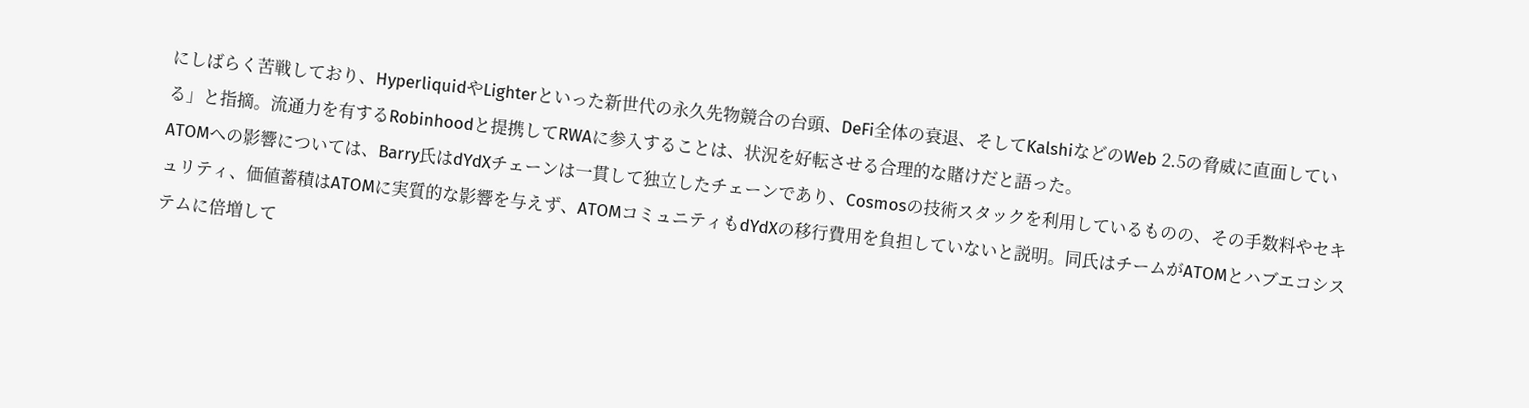にしばらく苦戦しており、HyperliquidやLighterといった新世代の永久先物競合の台頭、DeFi全体の衰退、そしてKalshiなどのWeb 2.5の脅威に直面している」と指摘。流通力を有するRobinhoodと提携してRWAに参入することは、状況を好転させる合理的な賭けだと語った。
ATOMへの影響については、Barry氏はdYdXチェーンは一貫して独立したチェーンであり、Cosmosの技術スタックを利用しているものの、その手数料やセキュリティ、価値蓄積はATOMに実質的な影響を与えず、ATOMコミュニティもdYdXの移行費用を負担していないと説明。同氏はチームがATOMとハブエコシステムに倍増して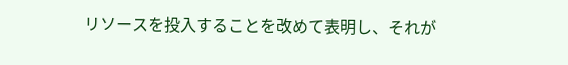リソースを投入することを改めて表明し、それが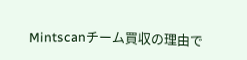Mintscanチーム買収の理由で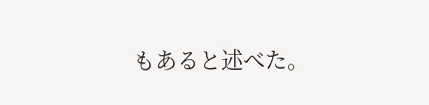もあると述べた。